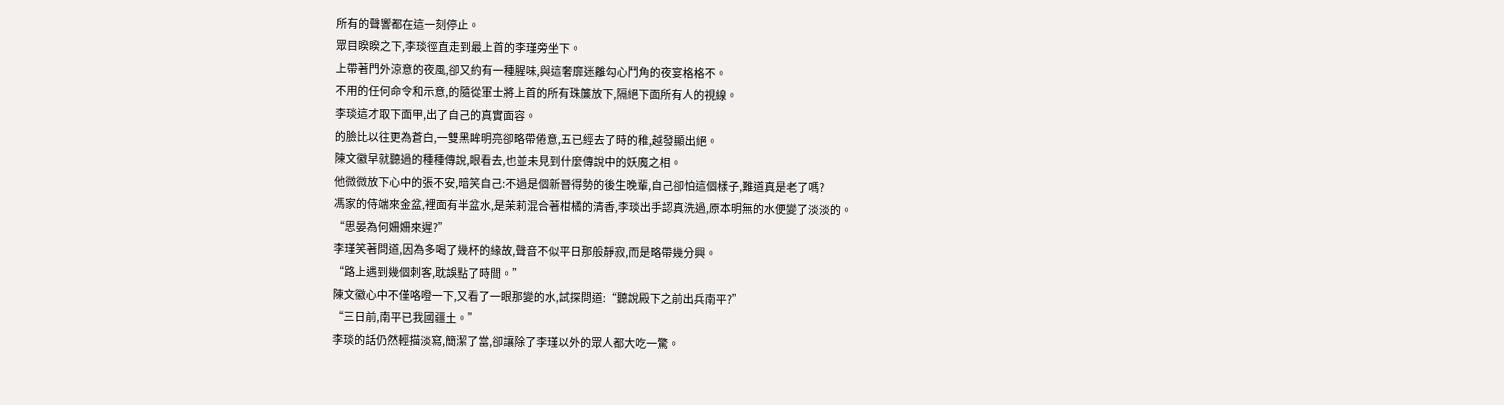所有的聲響都在這一刻停止。
眾目睽睽之下,李琰徑直走到最上首的李瑾旁坐下。
上帶著門外涼意的夜風,卻又約有一種腥味,與這奢靡迷離勾心鬥角的夜宴格格不。
不用的任何命令和示意,的隨從軍士將上首的所有珠簾放下,隔絕下面所有人的視線。
李琰這才取下面甲,出了自己的真實面容。
的臉比以往更為蒼白,一雙黑眸明亮卻略帶倦意,五已經去了時的稚,越發顯出絕。
陳文徽早就聽過的種種傳說,眼看去,也並未見到什麼傳說中的妖魔之相。
他微微放下心中的張不安,暗笑自己:不過是個新晉得勢的後生晚輩,自己卻怕這個樣子,難道真是老了嗎?
馮家的侍端來金盆,裡面有半盆水,是茉莉混合著柑橘的清香,李琰出手認真洗過,原本明無的水便變了淡淡的。
“思晏為何姍姍來遲?”
李瑾笑著問道,因為多喝了幾杯的緣故,聲音不似平日那般靜寂,而是略帶幾分興。
“路上遇到幾個刺客,耽誤點了時間。”
陳文徽心中不僅咯噔一下,又看了一眼那變的水,試探問道:“聽說殿下之前出兵南平?”
“三日前,南平已我國疆土。”
李琰的話仍然輕描淡寫,簡潔了當,卻讓除了李瑾以外的眾人都大吃一驚。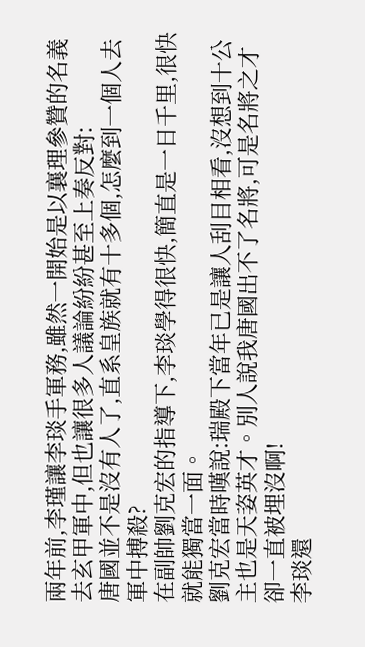兩年前,李瑾讓李琰手軍務,雖然一開始是以襄理參贊的名義去玄甲軍中,但也讓很多人議論紛紛甚至上奏反對:
唐國並不是沒有人了,直系皇族就有十多個,怎麼到一個人去軍中搏殺?
在副帥劉克宏的指導下,李琰學得很快,簡直是一日千里,很快就能獨當一面。
劉克宏當時嘆說:瑞殿下當年已是讓人刮目相看,沒想到十公主也是天姿英才。別人說我唐國出不了名將,可是名將之才卻一直被埋沒啊!
李琰還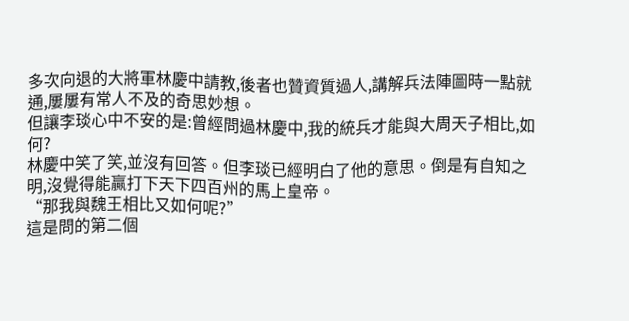多次向退的大將軍林慶中請教,後者也贊資質過人,講解兵法陣圖時一點就通,屢屢有常人不及的奇思妙想。
但讓李琰心中不安的是:曾經問過林慶中,我的統兵才能與大周天子相比,如何?
林慶中笑了笑,並沒有回答。但李琰已經明白了他的意思。倒是有自知之明,沒覺得能贏打下天下四百州的馬上皇帝。
“那我與魏王相比又如何呢?”
這是問的第二個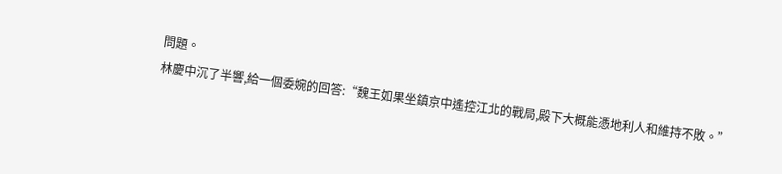問題。
林慶中沉了半響,給一個委婉的回答:“魏王如果坐鎮京中遙控江北的戰局,殿下大概能憑地利人和維持不敗。”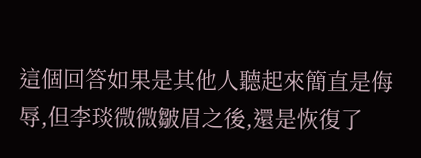這個回答如果是其他人聽起來簡直是侮辱,但李琰微微皺眉之後,還是恢復了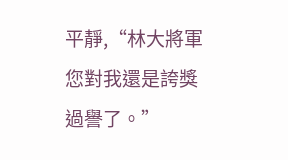平靜,“林大將軍您對我還是誇獎過譽了。”